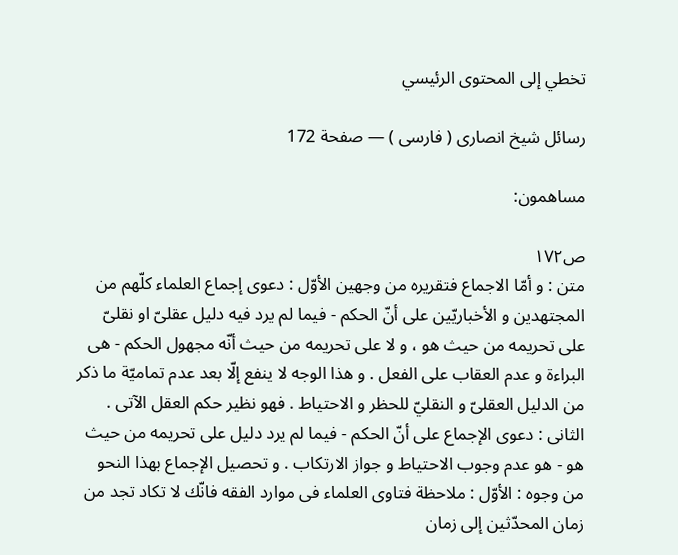تخطي إلى المحتوى الرئيسي

رسائل شيخ انصارى ( فارسى ) — صفحة 172

مساهمون:

ص١٧٢
متن : و أمّا الاجماع فتقريره من وجهين الأوّل : دعوى إجماع العلماء كلّهم من المجتهدين و الأخباريّين على أنّ الحكم - فيما لم يرد فيه دليل عقلىّ او نقلىّ على تحريمه من حيث هو ، و لا على تحريمه من حيث أنّه مجهول الحكم - هى البراءة و عدم العقاب على الفعل . و هذا الوجه لا ينفع إلّا بعد عدم تماميّة ما ذكر من الدليل العقلىّ و النقليّ للحظر و الاحتياط . فهو نظير حكم العقل الآتى . الثانى : دعوى الإجماع على أنّ الحكم - فيما لم يرد دليل على تحريمه من حيث هو - هو عدم وجوب الاحتياط و جواز الارتكاب . و تحصيل الإجماع بهذا النحو من وجوه : الأوّل : ملاحظة فتاوى العلماء فى موارد الفقه فانّك لا تكاد تجد من زمان المحدّثين إلى زمان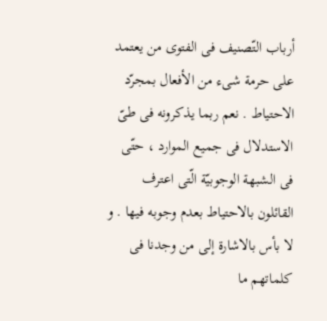أرباب التّصنيف فى الفتوى من يعتمد على حرمة شىء من الأفعال بمجرّد الاحتياط . نعم ربما يذكرونه فى طىّ الاستدلال فى جميع الموارد ، حتّى فى الشبهة الوجوبيّة الّتى اعترف القائلون بالاحتياط بعدم وجوبه فيها . و لا بأس بالاشارة إلى من وجدنا فى كلماتهم ما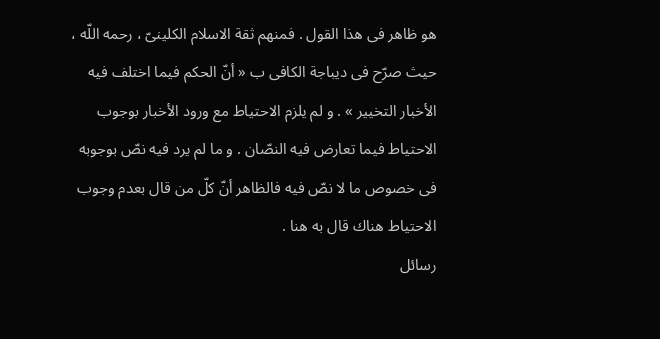هو ظاهر فى هذا القول . فمنهم ثقة الاسلام الكلينىّ ، رحمه اللّه ، حيث صرّح فى ديباجة الكافى ب « أنّ الحكم فيما اختلف فيه الأخبار التخيير » . و لم يلزم الاحتياط مع ورود الأخبار بوجوب الاحتياط فيما تعارض فيه النصّان . و ما لم يرد فيه نصّ بوجوبه فى خصوص ما لا نصّ فيه فالظاهر أنّ كلّ من قال بعدم وجوب الاحتياط هناك قال به هنا .
رسائل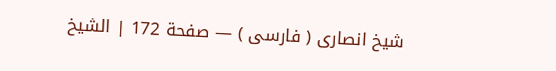شيخ انصارى ( فارسى ) — صفحة 172 | الشيخ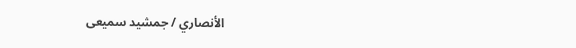الأنصاري / جمشيد سميعى